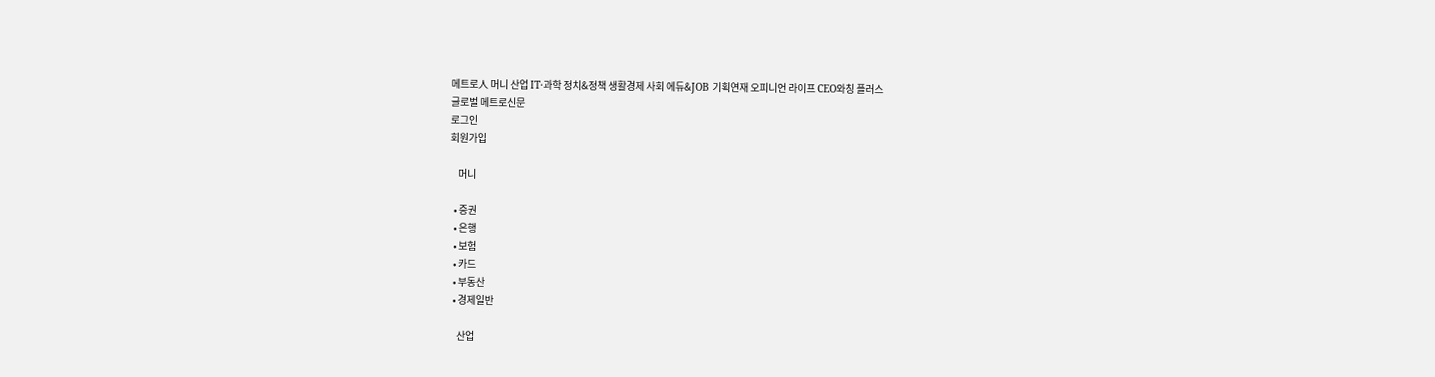메트로人 머니 산업 IT·과학 정치&정책 생활경제 사회 에듀&JOB 기획연재 오피니언 라이프 CEO와칭 플러스
글로벌 메트로신문
로그인
회원가입

    머니

  • 증권
  • 은행
  • 보험
  • 카드
  • 부동산
  • 경제일반

    산업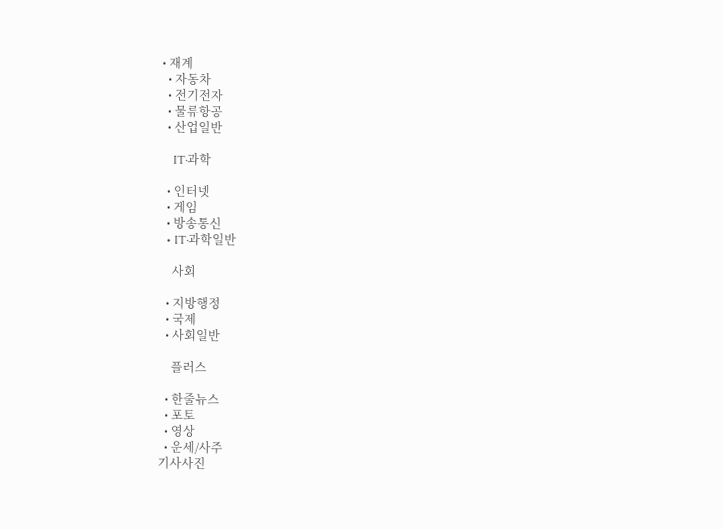• 재계
  • 자동차
  • 전기전자
  • 물류항공
  • 산업일반

    IT·과학

  • 인터넷
  • 게임
  • 방송통신
  • IT·과학일반

    사회

  • 지방행정
  • 국제
  • 사회일반

    플러스

  • 한줄뉴스
  • 포토
  • 영상
  • 운세/사주
기사사진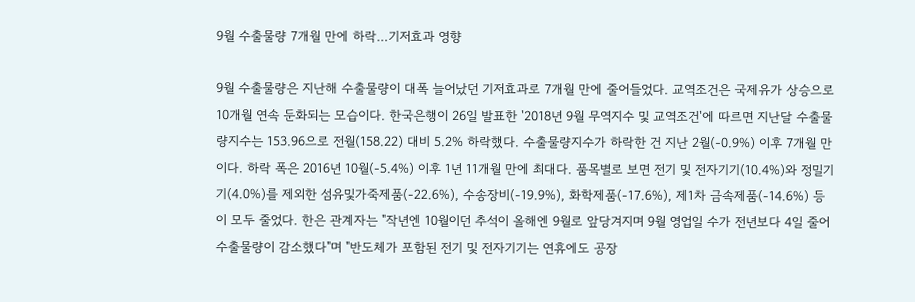9월 수출물량 7개월 만에 하락…기저효과 영향

9월 수출물량은 지난해 수출물량이 대폭 늘어났던 기저효과로 7개월 만에 줄어들었다. 교역조건은 국제유가 상승으로 10개월 연속 둔화되는 모습이다. 한국은행이 26일 발표한 '2018년 9월 무역지수 및 교역조건'에 따르면 지난달 수출물량지수는 153.96으로 전월(158.22) 대비 5.2% 하락했다. 수출물량지수가 하락한 건 지난 2월(-0.9%) 이후 7개월 만이다. 하락 폭은 2016년 10월(-5.4%) 이후 1년 11개월 만에 최대다. 품목별로 보면 전기 및 전자기기(10.4%)와 정밀기기(4.0%)를 제외한 섬유및가죽제품(-22.6%), 수송장비(-19.9%), 화학제품(-17.6%), 제1차 금속제품(-14.6%) 등이 모두 줄었다. 한은 관계자는 "작년엔 10월이던 추석이 올해엔 9월로 앞당겨지며 9월 영업일 수가 전년보다 4일 줄어 수출물량이 감소했다"며 "반도체가 포함된 전기 및 전자기기는 연휴에도 공장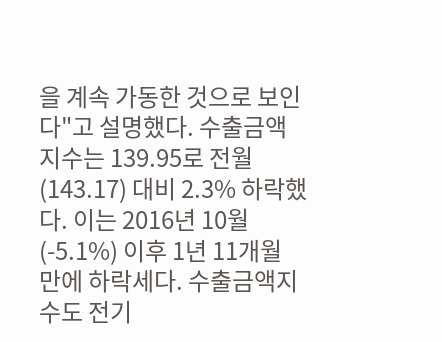을 계속 가동한 것으로 보인다"고 설명했다. 수출금액지수는 139.95로 전월(143.17) 대비 2.3% 하락했다. 이는 2016년 10월(-5.1%) 이후 1년 11개월 만에 하락세다. 수출금액지수도 전기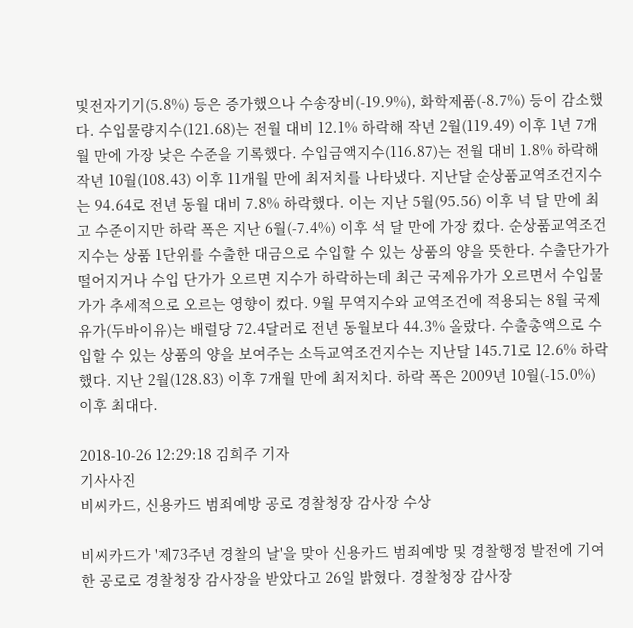및전자기기(5.8%) 등은 증가했으나 수송장비(-19.9%), 화학제품(-8.7%) 등이 감소했다. 수입물량지수(121.68)는 전월 대비 12.1% 하락해 작년 2월(119.49) 이후 1년 7개월 만에 가장 낮은 수준을 기록했다. 수입금액지수(116.87)는 전월 대비 1.8% 하락해 작년 10월(108.43) 이후 11개월 만에 최저치를 나타냈다. 지난달 순상품교역조건지수는 94.64로 전년 동월 대비 7.8% 하락했다. 이는 지난 5월(95.56) 이후 넉 달 만에 최고 수준이지만 하락 폭은 지난 6월(-7.4%) 이후 석 달 만에 가장 컸다. 순상품교역조건지수는 상품 1단위를 수출한 대금으로 수입할 수 있는 상품의 양을 뜻한다. 수출단가가 떨어지거나 수입 단가가 오르면 지수가 하락하는데 최근 국제유가가 오르면서 수입물가가 추세적으로 오르는 영향이 컸다. 9월 무역지수와 교역조건에 적용되는 8월 국제유가(두바이유)는 배럴당 72.4달러로 전년 동월보다 44.3% 올랐다. 수출총액으로 수입할 수 있는 상품의 양을 보여주는 소득교역조건지수는 지난달 145.71로 12.6% 하락했다. 지난 2월(128.83) 이후 7개월 만에 최저치다. 하락 폭은 2009년 10월(-15.0%) 이후 최대다.

2018-10-26 12:29:18 김희주 기자
기사사진
비씨카드, 신용카드 범죄예방 공로 경찰청장 감사장 수상

비씨카드가 '제73주년 경찰의 날'을 맞아 신용카드 범죄예방 및 경찰행정 발전에 기여한 공로로 경찰청장 감사장을 받았다고 26일 밝혔다. 경찰청장 감사장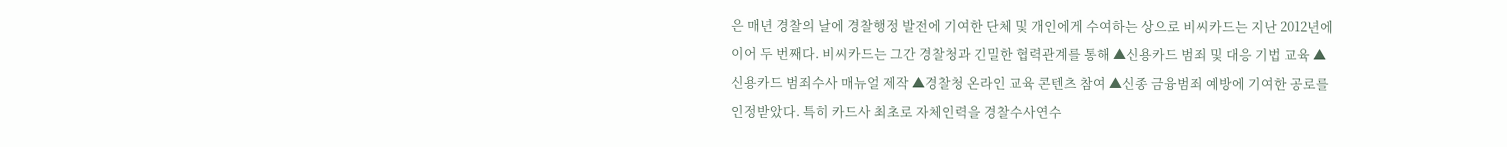은 매년 경찰의 날에 경찰행정 발전에 기여한 단체 및 개인에게 수여하는 상으로 비씨카드는 지난 2012년에 이어 두 번째다. 비씨카드는 그간 경찰청과 긴밀한 협력관계를 통해 ▲신용카드 범죄 및 대응 기법 교육 ▲신용카드 범죄수사 매뉴얼 제작 ▲경찰청 온라인 교육 콘텐츠 참여 ▲신종 금융범죄 예방에 기여한 공로를 인정받았다. 특히 카드사 최초로 자체인력을 경찰수사연수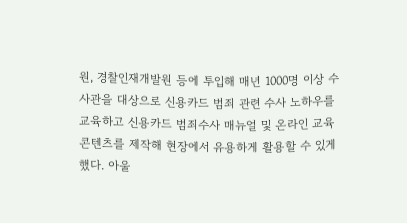원, 경찰인재개발원 등에 투입해 매년 1000명 이상 수사관을 대상으로 신용카드 범죄 관련 수사 노하우를 교육하고 신용카드 범죄수사 매뉴얼 및 온라인 교육 콘텐츠를 제작해 현장에서 유용하게 활용할 수 있게 했다. 아울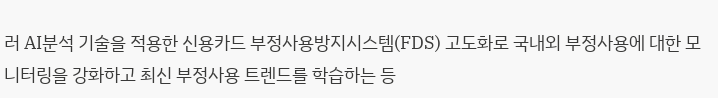러 AI분석 기술을 적용한 신용카드 부정사용방지시스템(FDS) 고도화로 국내외 부정사용에 대한 모니터링을 강화하고 최신 부정사용 트렌드를 학습하는 등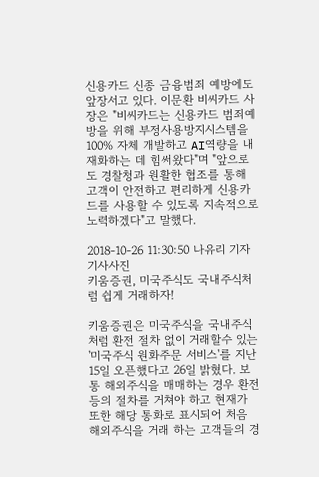신용카드 신종 금융범죄 예방에도 앞장서고 있다. 이문환 비씨카드 사장은 "비씨카드는 신용카드 범죄예방을 위해 부정사용방지시스템을 100% 자체 개발하고 AI역량을 내재화하는 데 힘써왔다"며 "앞으로도 경찰청과 원활한 협조를 통해 고객이 안전하고 편리하게 신용카드를 사용할 수 있도록 지속적으로 노력하겠다"고 말했다.

2018-10-26 11:30:50 나유리 기자
기사사진
키움증권, 미국주식도 국내주식처럼 쉽게 거래하자!

키움증권은 미국주식을 국내주식처럼 환전 절차 없이 거래할수 있는 '미국주식 원화주문 서비스'를 지난 15일 오픈했다고 26일 밝혔다. 보통 해외주식을 매매하는 경우 환전 등의 절차를 거쳐야 하고 현재가 또한 해당 통화로 표시되어 처음 해외주식을 거래 하는 고객들의 경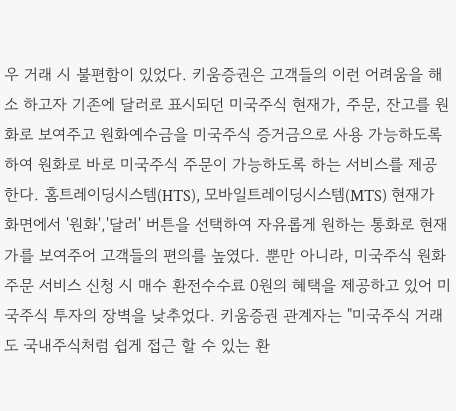우 거래 시 불편함이 있었다. 키움증권은 고객들의 이런 어려움을 해소 하고자 기존에 달러로 표시되던 미국주식 현재가, 주문, 잔고를 원화로 보여주고 원화예수금을 미국주식 증거금으로 사용 가능하도록 하여 원화로 바로 미국주식 주문이 가능하도록 하는 서비스를 제공 한다. 홈트레이딩시스템(HTS), 모바일트레이딩시스템(MTS) 현재가 화면에서 '원화','달러' 버튼을 선택하여 자유롭게 원하는 통화로 현재가를 보여주어 고객들의 편의를 높였다. 뿐만 아니라, 미국주식 원화주문 서비스 신청 시 매수 환전수수료 0원의 혜택을 제공하고 있어 미국주식 투자의 장벽을 낮추었다. 키움증권 관계자는 "미국주식 거래도 국내주식처럼 쉽게 접근 할 수 있는 환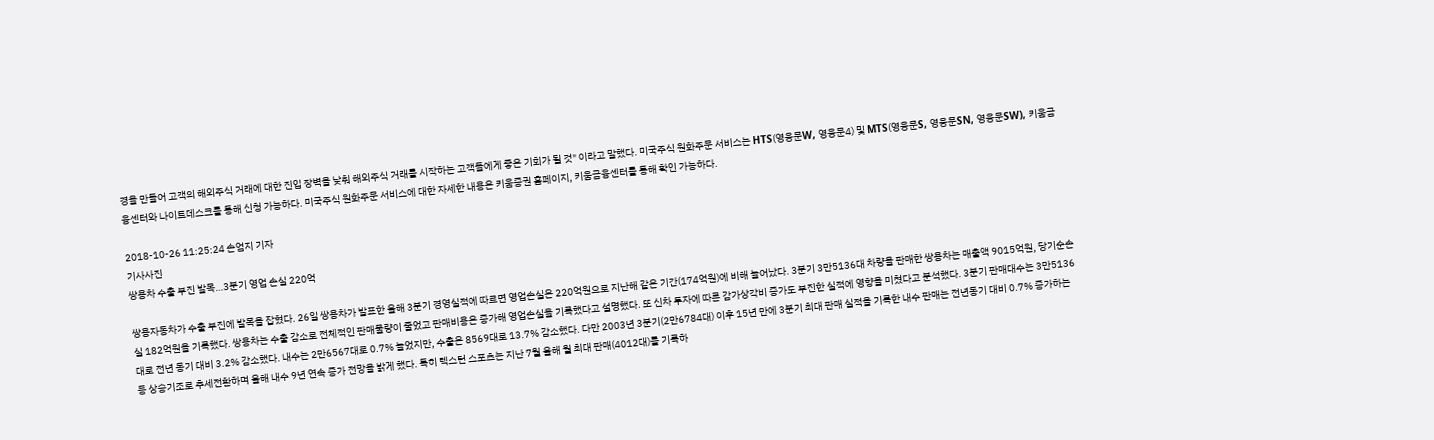경을 만들어 고객의 해외주식 거래에 대한 진입 장벽을 낮춰 해외주식 거래를 시작하는 고객들에게 좋은 기회가 될 것" 이라고 말했다. 미국주식 원화주문 서비스는 HTS(영웅문W, 영웅문4) 및 MTS(영웅문S, 영웅문SN, 영웅문SW), 키움금융센터와 나이트데스크를 통해 신청 가능하다. 미국주식 원화주문 서비스에 대한 자세한 내용은 키움증권 홈페이지, 키움금융센터를 통해 확인 가능하다.

2018-10-26 11:25:24 손엄지 기자
기사사진
쌍용차 수출 부진 발목…3분기 영업 손실 220억

쌍용자동차가 수출 부진에 발목을 잡혔다. 26일 쌍용차가 발표한 올해 3분기 경영실적에 따르면 영업손실은 220억원으로 지난해 같은 기간(174억원)에 비해 늘어났다. 3분기 3만5136대 차량을 판매한 쌍용차는 매출액 9015억원, 당기순손실 182억원을 기록했다. 쌍용차는 수출 감소로 전체적인 판매물량이 줄었고 판매비용은 증가해 영업손실을 기록했다고 설명했다. 또 신차 투자에 따른 감가상각비 증가도 부진한 실적에 영향을 미쳤다고 분석했다. 3분기 판매대수는 3만5136대로 전년 동기 대비 3.2% 감소했다. 내수는 2만6567대로 0.7% 늘었지만, 수출은 8569대로 13.7% 감소했다. 다만 2003년 3분기(2만6784대) 이후 15년 만에 3분기 최대 판매 실적을 기록한 내수 판매는 전년동기 대비 0.7% 증가하는 등 상승기조로 추세전환하며 올해 내수 9년 연속 증가 전망을 밝게 했다. 특히 렉스턴 스포츠는 지난 7월 올해 월 최대 판매(4012대)를 기록하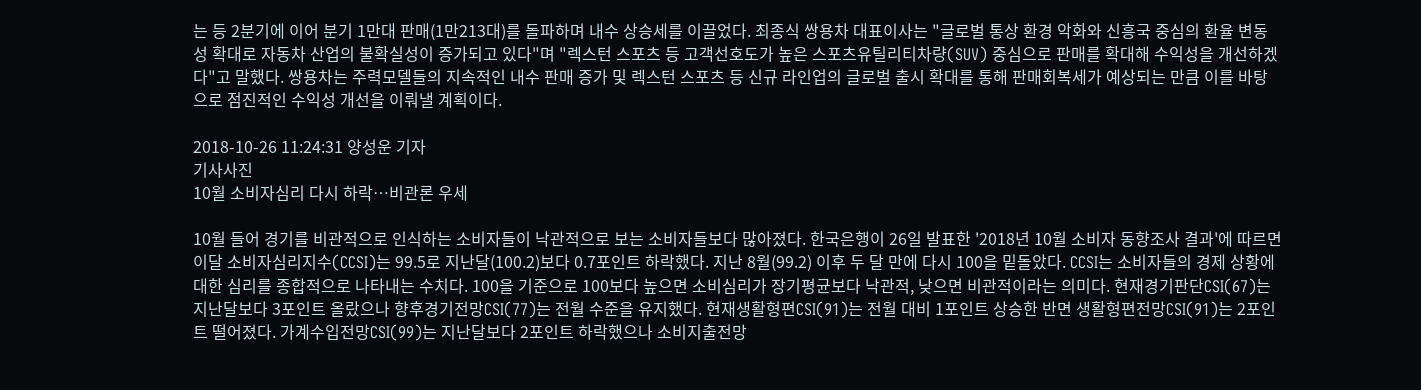는 등 2분기에 이어 분기 1만대 판매(1만213대)를 돌파하며 내수 상승세를 이끌었다. 최종식 쌍용차 대표이사는 "글로벌 통상 환경 악화와 신흥국 중심의 환율 변동성 확대로 자동차 산업의 불확실성이 증가되고 있다"며 "렉스턴 스포츠 등 고객선호도가 높은 스포츠유틸리티차량(SUV) 중심으로 판매를 확대해 수익성을 개선하겠다"고 말했다. 쌍용차는 주력모델들의 지속적인 내수 판매 증가 및 렉스턴 스포츠 등 신규 라인업의 글로벌 출시 확대를 통해 판매회복세가 예상되는 만큼 이를 바탕으로 점진적인 수익성 개선을 이뤄낼 계획이다.

2018-10-26 11:24:31 양성운 기자
기사사진
10월 소비자심리 다시 하락…비관론 우세

10월 들어 경기를 비관적으로 인식하는 소비자들이 낙관적으로 보는 소비자들보다 많아졌다. 한국은행이 26일 발표한 '2018년 10월 소비자 동향조사 결과'에 따르면 이달 소비자심리지수(CCSI)는 99.5로 지난달(100.2)보다 0.7포인트 하락했다. 지난 8월(99.2) 이후 두 달 만에 다시 100을 밑돌았다. CCSI는 소비자들의 경제 상황에 대한 심리를 종합적으로 나타내는 수치다. 100을 기준으로 100보다 높으면 소비심리가 장기평균보다 낙관적, 낮으면 비관적이라는 의미다. 현재경기판단CSI(67)는 지난달보다 3포인트 올랐으나 향후경기전망CSI(77)는 전월 수준을 유지했다. 현재생활형편CSI(91)는 전월 대비 1포인트 상승한 반면 생활형편전망CSI(91)는 2포인트 떨어졌다. 가계수입전망CSI(99)는 지난달보다 2포인트 하락했으나 소비지출전망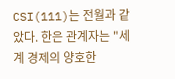CSI(111)는 전월과 같았다. 한은 관계자는 "세계 경제의 양호한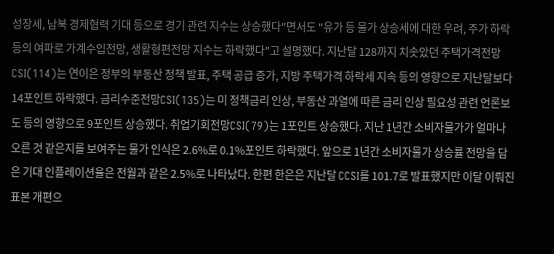성장세, 남북 경제협력 기대 등으로 경기 관련 지수는 상승했다"면서도 "유가 등 물가 상승세에 대한 우려, 주가 하락 등의 여파로 가계수입전망, 생활형편전망 지수는 하락했다"고 설명했다. 지난달 128까지 치솟았던 주택가격전망CSI(114)는 연이은 정부의 부동산 정책 발표, 주택 공급 증가, 지방 주택가격 하락세 지속 등의 영향으로 지난달보다 14포인트 하락했다. 금리수준전망CSI(135)는 미 정책금리 인상, 부동산 과열에 따른 금리 인상 필요성 관련 언론보도 등의 영향으로 9포인트 상승했다. 취업기회전망CSI(79)는 1포인트 상승했다. 지난 1년간 소비자물가가 얼마나 오른 것 같은지를 보여주는 물가 인식은 2.6%로 0.1%포인트 하락했다. 앞으로 1년간 소비자물가 상승률 전망을 담은 기대 인플레이션율은 전월과 같은 2.5%로 나타났다. 한편 한은은 지난달 CCSI를 101.7로 발표했지만 이달 이뤄진 표본 개편으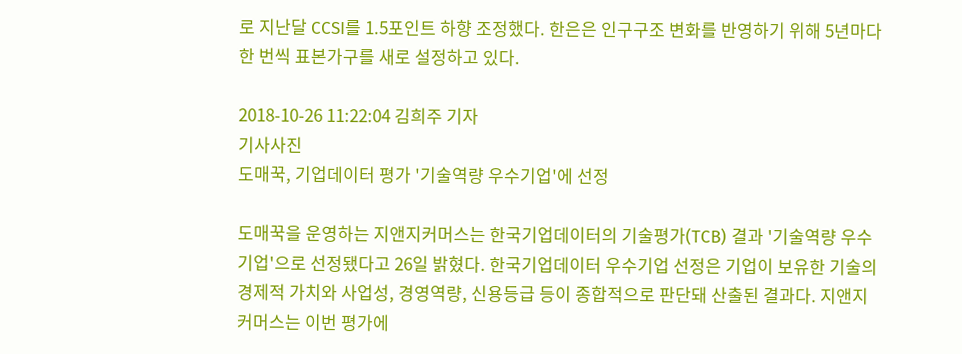로 지난달 CCSI를 1.5포인트 하향 조정했다. 한은은 인구구조 변화를 반영하기 위해 5년마다 한 번씩 표본가구를 새로 설정하고 있다.

2018-10-26 11:22:04 김희주 기자
기사사진
도매꾹, 기업데이터 평가 '기술역량 우수기업'에 선정

도매꾹을 운영하는 지앤지커머스는 한국기업데이터의 기술평가(TCB) 결과 '기술역량 우수기업'으로 선정됐다고 26일 밝혔다. 한국기업데이터 우수기업 선정은 기업이 보유한 기술의 경제적 가치와 사업성, 경영역량, 신용등급 등이 종합적으로 판단돼 산출된 결과다. 지앤지커머스는 이번 평가에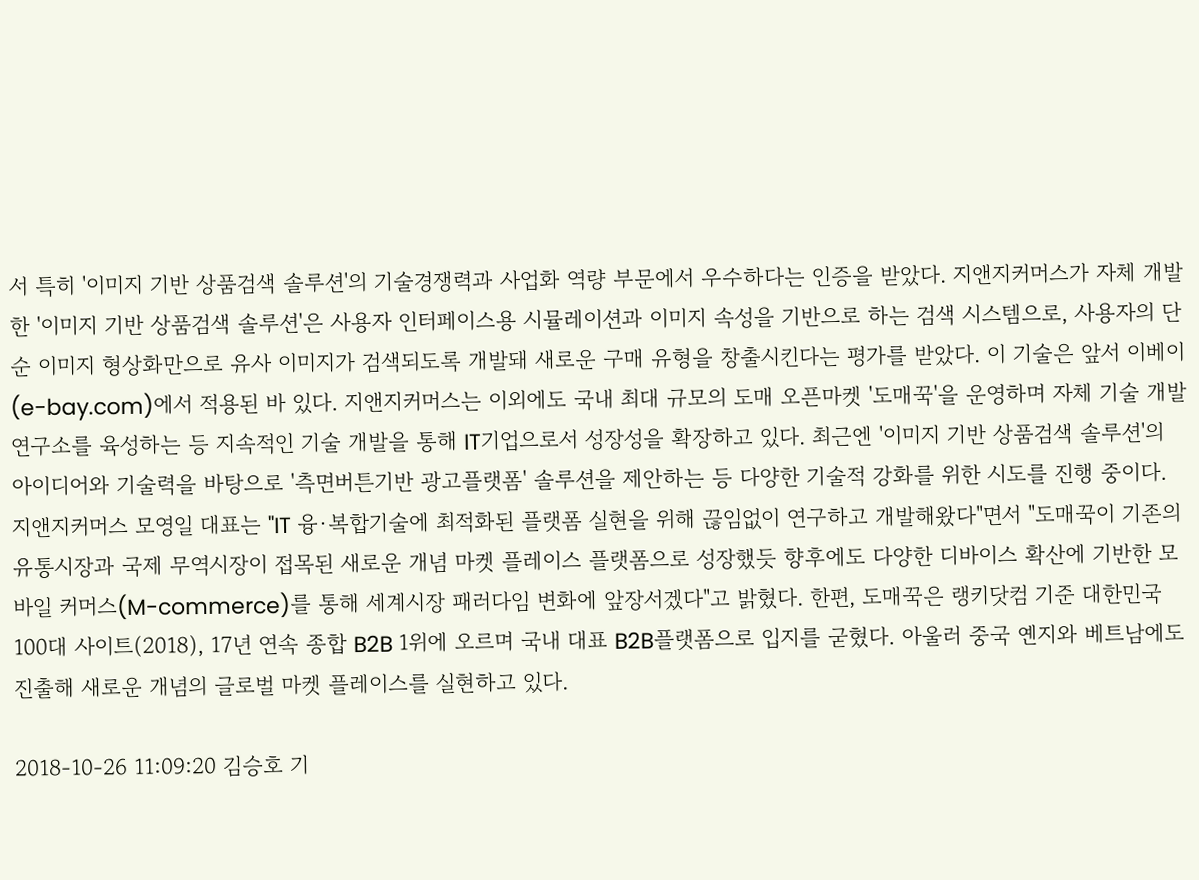서 특히 '이미지 기반 상품검색 솔루션'의 기술경쟁력과 사업화 역량 부문에서 우수하다는 인증을 받았다. 지앤지커머스가 자체 개발한 '이미지 기반 상품검색 솔루션'은 사용자 인터페이스용 시뮬레이션과 이미지 속성을 기반으로 하는 검색 시스템으로, 사용자의 단순 이미지 형상화만으로 유사 이미지가 검색되도록 개발돼 새로운 구매 유형을 창출시킨다는 평가를 받았다. 이 기술은 앞서 이베이(e-bay.com)에서 적용된 바 있다. 지앤지커머스는 이외에도 국내 최대 규모의 도매 오픈마켓 '도매꾹'을 운영하며 자체 기술 개발 연구소를 육성하는 등 지속적인 기술 개발을 통해 IT기업으로서 성장성을 확장하고 있다. 최근엔 '이미지 기반 상품검색 솔루션'의 아이디어와 기술력을 바탕으로 '측면버튼기반 광고플랫폼' 솔루션을 제안하는 등 다양한 기술적 강화를 위한 시도를 진행 중이다. 지앤지커머스 모영일 대표는 "IT 융·복합기술에 최적화된 플랫폼 실현을 위해 끊임없이 연구하고 개발해왔다"면서 "도매꾹이 기존의 유통시장과 국제 무역시장이 접목된 새로운 개념 마켓 플레이스 플랫폼으로 성장했듯 향후에도 다양한 디바이스 확산에 기반한 모바일 커머스(M-commerce)를 통해 세계시장 패러다임 변화에 앞장서겠다"고 밝혔다. 한편, 도매꾹은 랭키닷컴 기준 대한민국100대 사이트(2018), 17년 연속 종합 B2B 1위에 오르며 국내 대표 B2B플랫폼으로 입지를 굳혔다. 아울러 중국 옌지와 베트남에도 진출해 새로운 개념의 글로벌 마켓 플레이스를 실현하고 있다.

2018-10-26 11:09:20 김승호 기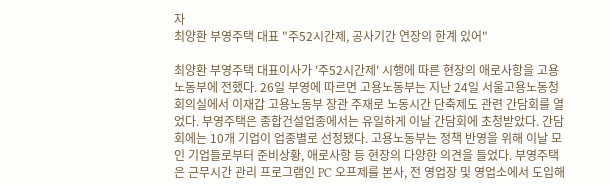자
최양환 부영주택 대표 "주52시간제, 공사기간 연장의 한계 있어"

최양환 부영주택 대표이사가 '주52시간제' 시행에 따른 현장의 애로사항을 고용노동부에 전했다. 26일 부영에 따르면 고용노동부는 지난 24일 서울고용노동청 회의실에서 이재갑 고용노동부 장관 주재로 노동시간 단축제도 관련 간담회를 열었다. 부영주택은 종합건설업종에서는 유일하게 이날 간담회에 초청받았다. 간담회에는 10개 기업이 업종별로 선정됐다. 고용노동부는 정책 반영을 위해 이날 모인 기업들로부터 준비상황, 애로사항 등 현장의 다양한 의견을 들었다. 부영주택은 근무시간 관리 프로그램인 PC 오프제를 본사, 전 영업장 및 영업소에서 도입해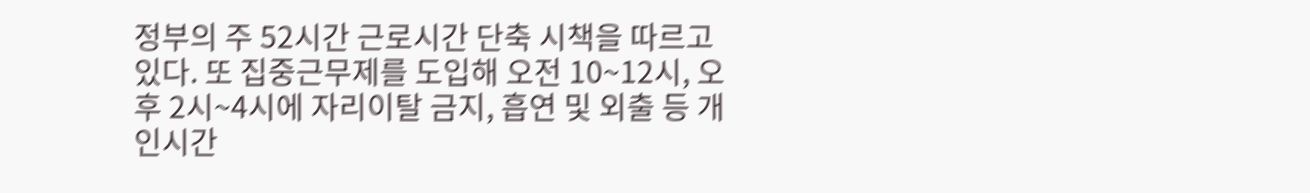정부의 주 52시간 근로시간 단축 시책을 따르고 있다. 또 집중근무제를 도입해 오전 10~12시, 오후 2시~4시에 자리이탈 금지, 흡연 및 외출 등 개인시간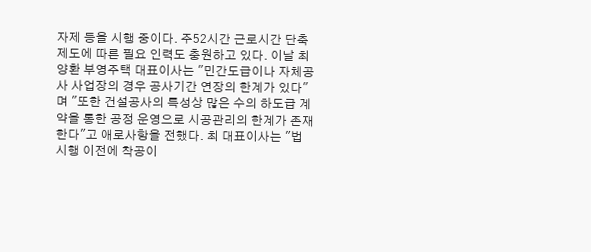자제 등을 시행 중이다. 주52시간 근로시간 단축제도에 따른 필요 인력도 충원하고 있다. 이날 최양환 부영주택 대표이사는 "민간도급이나 자체공사 사업장의 경우 공사기간 연장의 한계가 있다"며 "또한 건설공사의 특성상 많은 수의 하도급 계약을 통한 공정 운영으로 시공관리의 한계가 존재한다"고 애로사항을 전했다. 최 대표이사는 "법 시행 이전에 착공이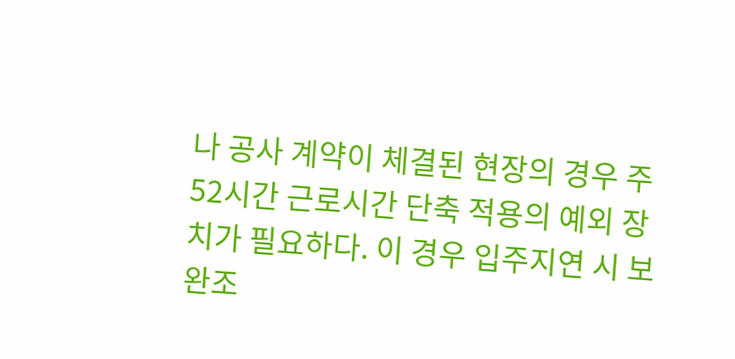나 공사 계약이 체결된 현장의 경우 주 52시간 근로시간 단축 적용의 예외 장치가 필요하다. 이 경우 입주지연 시 보완조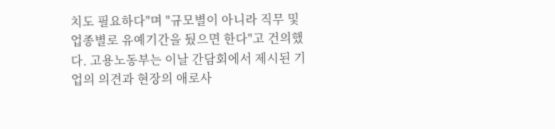치도 필요하다"며 "규모별이 아니라 직무 및 업종별로 유예기간을 뒀으면 한다"고 건의했다. 고용노동부는 이날 간담회에서 제시된 기업의 의견과 현장의 애로사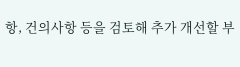항, 건의사항 등을 검토해 추가 개선할 부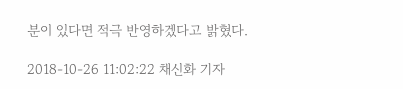분이 있다면 적극 반영하겠다고 밝혔다.

2018-10-26 11:02:22 채신화 기자